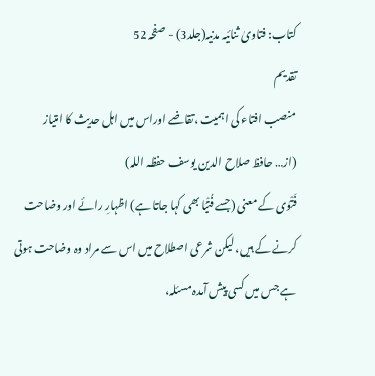کتاب: فتاویٰ ثنائیہ مدنیہ(جلد3) - صفحہ 52
تقدیم
منصب افتاء کی اہمیت ،تقاضے اوراس میں اہل حدیث کا امتیاز
(از… حافظ صلاح الدین یوسف حفظہ اللہ)
فَتْوٰی کے معنی (جسے فُتْیَا بھی کہا جاتا ہے) اظہارِ رائے اور وضاحت کرنے کے ہیں، لیکن شرعی اصطلاح میں اس سے مراد وہ وضاحت ہوتی ہے جس میں کسی پیش آمدہ مسئلہ،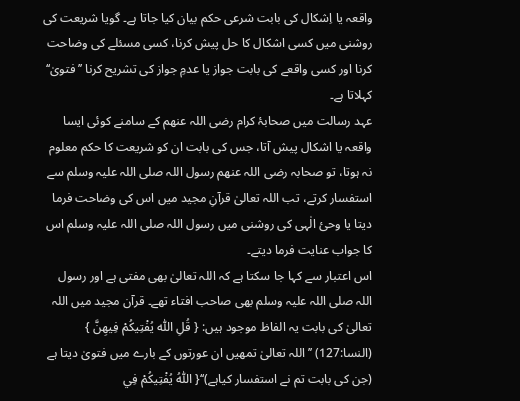واقعہ یا اِشکال کی بابت شرعی حکم بیان کیا جاتا ہے۔ گویا شریعت کی روشنی میں کسی اشکال کا حل پیش کرنا، کسی مسئلے کی وضاحت کرنا اور کسی واقعے کی بابت جواز یا عدمِ جواز کی تشریح کرنا ’’فتویٰ‘‘ کہلاتا ہے۔
عہد رسالت میں صحابۂ کرام رضی اللہ عنھم کے سامنے کوئی ایسا واقعہ یا اشکال پیش آتا، جس کی بابت ان کو شریعت کا حکم معلوم نہ ہوتا، تو صحابہ رضی اللہ عنھم رسول اللہ صلی اللہ علیہ وسلم سے استفسار کرتے، تب اللہ تعالیٰ قرآنِ مجید میں اس کی وضاحت فرما دیتا یا وحیٔ الٰہی کی روشنی میں رسول اللہ صلی اللہ علیہ وسلم اس کا جواب عنایت فرما دیتے۔
اس اعتبار سے کہا جا سکتا ہے کہ اللہ تعالیٰ بھی مفتی ہے اور رسول اللہ صلی اللہ علیہ وسلم بھی صاحب افتاء تھے۔ قرآن مجید میں اللہ تعالیٰ کی بابت یہ الفاظ موجود ہیں: { قُلِ اللّٰه يُفْتِيكُمْ فِيهِنَّ } (النسا:127) ’’اللہ تعالیٰ تمھیں ان عورتوں کے بارے میں فتویٰ دیتا ہے (جن کی بابت تم نے استفسار کیاہے)‘‘{ اللّٰهُ يُفْتِيكُمْ فِي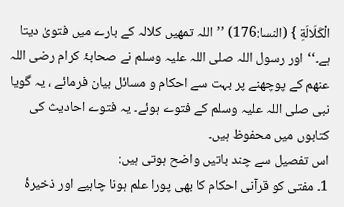الْكَلَالَةِ } (النسا:176) ’’اللہ تمھیں کلالہ کے بارے میں فتویٰ دیتا ہے۔‘‘اور رسول اللہ صلی اللہ علیہ وسلم نے صحابۂ کرام رضی اللہ عنھم کے پوچھنے پر بہت سے احکام و مسائل بیان فرمائے ، یہ گویا نبی صلی اللہ علیہ وسلم کے فتوے ہوئے۔ یہ فتوے احادیث کی کتابوں میں محفوظ ہیں۔
اس تفصیل سے چند باتیں واضح ہوتی ہیں:
1۔ مفتی کو قرآنی احکام کا بھی پورا علم ہونا چاہیے اور ذخیرۂ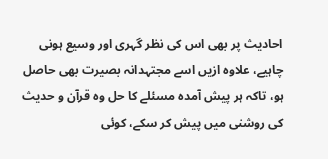احادیث پر بھی اس کی نظر گہری اور وسیع ہونی چاہیے، علاوہ ازیں اسے مجتہدانہ بصیرت بھی حاصل ہو، تاکہ ہر پیش آمدہ مسئلے کا حل وہ قرآن و حدیث کی روشنی میں پیش کر سکے، کوئی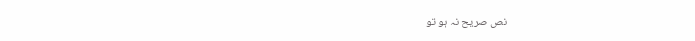نص صریح نہ ہو تو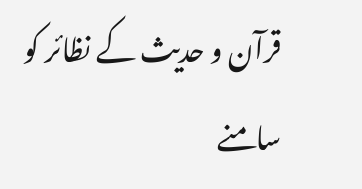قرآن و حدیث کے نظائر کو سامنے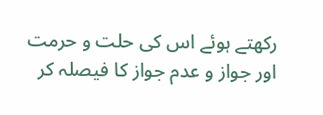رکھتے ہوئے اس کی حلت و حرمت اور جواز و عدم جواز کا فیصلہ کر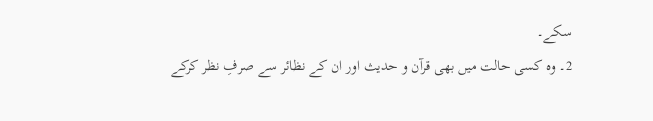سکے۔
2۔ وہ کسی حالت میں بھی قرآن و حدیث اور ان کے نظائر سے صرفِ نظر کرکے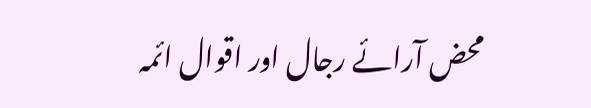محض آرائے رجال اور اقوال ائمہ